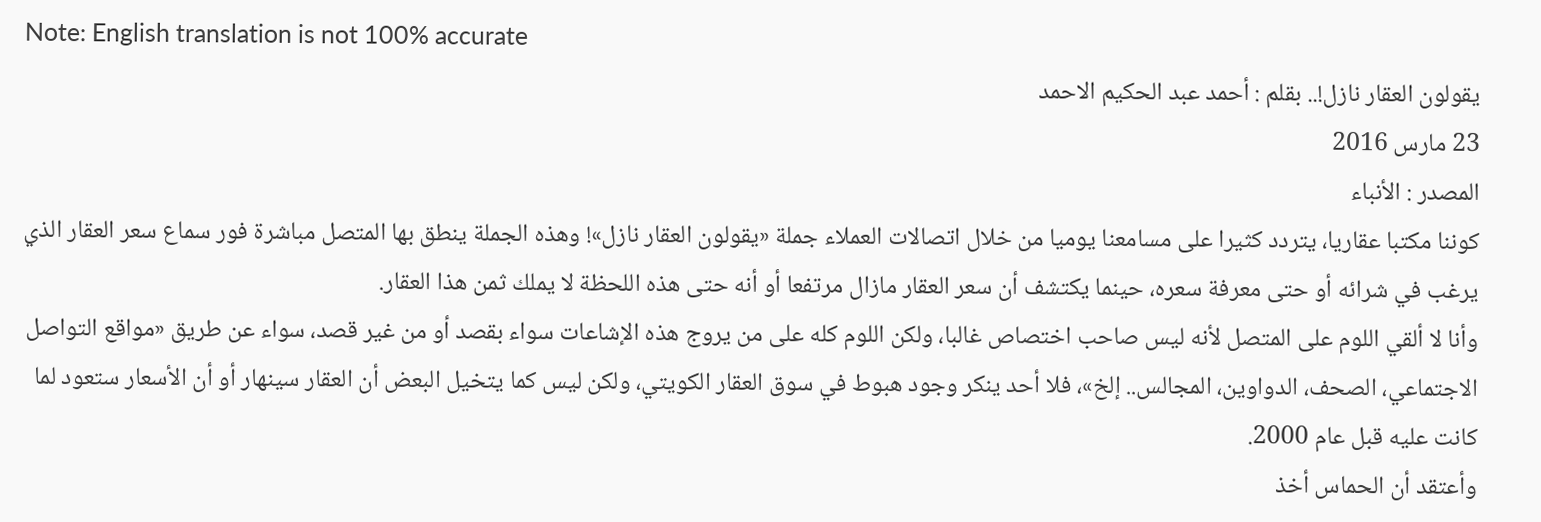Note: English translation is not 100% accurate
يقولون العقار نازل!.. بقلم : أحمد عبد الحكيم الاحمد
23 مارس 2016
المصدر : الأنباء
كوننا مكتبا عقاريا، يتردد كثيرا على مسامعنا يوميا من خلال اتصالات العملاء جملة «يقولون العقار نازل»! وهذه الجملة ينطق بها المتصل مباشرة فور سماع سعر العقار الذي يرغب في شرائه أو حتى معرفة سعره، حينما يكتشف أن سعر العقار مازال مرتفعا أو أنه حتى هذه اللحظة لا يملك ثمن هذا العقار.
وأنا لا ألقي اللوم على المتصل لأنه ليس صاحب اختصاص غالبا، ولكن اللوم كله على من يروج هذه الإشاعات سواء بقصد أو من غير قصد، سواء عن طريق «مواقع التواصل الاجتماعي، الصحف، الدواوين، المجالس.. إلخ»، فلا أحد ينكر وجود هبوط في سوق العقار الكويتي، ولكن ليس كما يتخيل البعض أن العقار سينهار أو أن الأسعار ستعود لما كانت عليه قبل عام 2000.
وأعتقد أن الحماس أخذ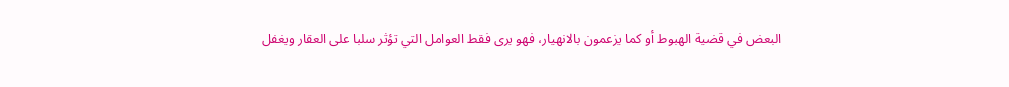البعض في قضية الهبوط أو كما يزعمون بالانهيار، فهو يرى فقط العوامل التي تؤثر سلبا على العقار ويغفل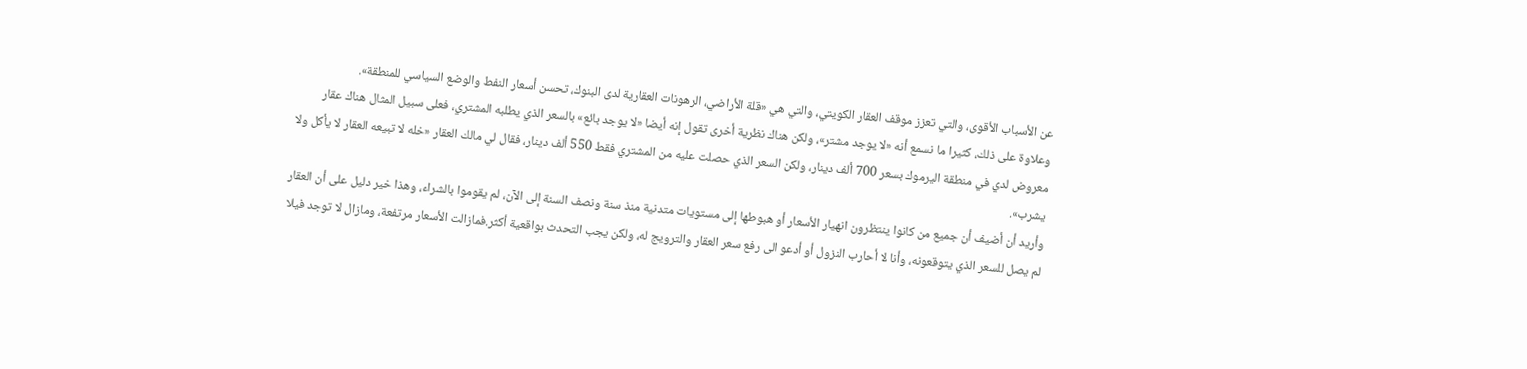عن الأسباب الأقوى، والتي تعزز موقف العقار الكويتي، والتي هي «قلة الأراضي، الرهونات العقارية لدى البنوك، تحسن أسعار النفط والوضع السياسي للمنطقة».
وعلاوة على ذلك، كثيرا ما نسمع أنه «لا يوجد مشتر»، ولكن هناك نظرية أخرى تقول إنه أيضا «لا يوجد بائع» بالسعر الذي يطلبه المشتري، فعلى سبيل المثال هناك عقار معروض لدي في منطقة اليرموك بسعر 700 ألف دينار، ولكن السعر الذي حصلت عليه من المشتري فقط 550 ألف دينار، فقال لي مالك العقار «خله لا تبيعه العقار لا يأكل ولا يشرب».
وأريد أن أضيف أن جميع من كانوا ينتظرون انهيار الأسعار أو هبوطها إلى مستويات متدنية منذ سنة ونصف السنة إلى الآن، لم يقوموا بالشراء، وهذا خير دليل على أن العقار لم يصل للسعر الذي يتوقعونه، وأنا لا أحارب النزول أو أدعو الى رفع سعر العقار والترويج له، ولكن يجب التحدث بواقعية أكثر.فمازالت الأسعار مرتفعة، ومازال لا توجد فيلا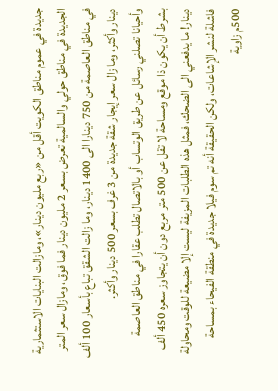جديدة في عموم مناطق الكويت أقل من «ربع مليون دينار»، ومازالت البنايات الاستثمارية الجديدة في مناطق حولي والسالمية تعرض بسعر 2 مليون دينار فما فوق، ومازال سعر المتر في مناطق العاصمة من 750 دينارا الى 1400 دينار، وما زالت الشقق تباع بأسعار 100 ألف دينار وأكثر، وما زال سعر إيجار شقة جديدة من 3 غرف بسعر 500 دينار وأكثر.
وأحيانا تصلني رسائل عن طريق الوتساب أو بالاتصال تطلب عقارا في مناطق العاصمة بشرط أن يكون ذا موقع ومساحة لا تقل عن 500 متر مربع دون أن يتجاوز سعره 450 ألف دينار! ما يدفعني الى الضحك، فمثل هذه الطلبات المزيفة ليست إلا مضيعة للوقت ومحاولة فاشلة لنشر الإشاعات، ولكن الحقيقة أنه تم سوم فيلا جديدة في منطقة الفيحاء بمساحة 500م زاوية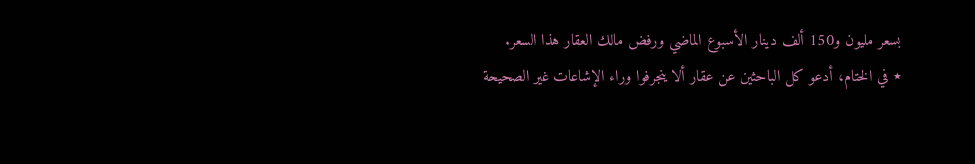بسعر مليون و150 ألف دينار الأسبوع الماضي ورفض مالك العقار هذا السعر.
٭ في الختام، أدعو كل الباحثين عن عقار ألا ينجرفوا وراء الإشاعات غير الصحيحة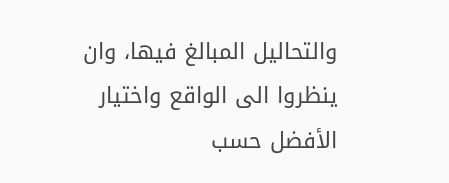والتحاليل المبالغ فيها، وان ينظروا الى الواقع واختيار الأفضل حسب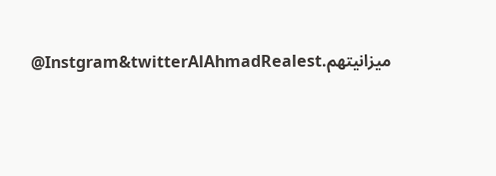ميزانيتهم.Instgram&twitterAlAhmadRealest@